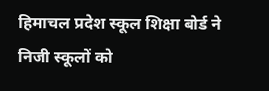हिमाचल प्रदेश स्कूल शिक्षा बोर्ड ने निजी स्कूलों को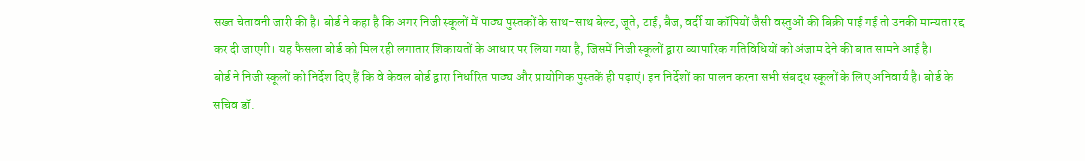सख्त चेतावनी जारी की है। बोर्ड ने कहा है कि अगर निजी स्कूलों में पाठ्य पुस्तकों के साथ-साथ बेल्ट, जूते, टाई, बैज, वर्दी या कॉपियों जैसी वस्तुओं की बिक्री पाई गई तो उनकी मान्यता रद्द कर दी जाएगी। यह फैसला बोर्ड को मिल रही लगातार शिकायतों के आधार पर लिया गया है, जिसमें निजी स्कूलों द्वारा व्यापारिक गतिविधियों को अंजाम देने की बात सामने आई है।
बोर्ड ने निजी स्कूलों को निर्देश दिए हैं कि वे केवल बोर्ड द्वारा निर्धारित पाठ्य और प्रायोगिक पुस्तकें ही पढ़ाएं। इन निर्देशों का पालन करना सभी संबद्ध स्कूलों के लिए अनिवार्य है। बोर्ड के सचिव डॉ.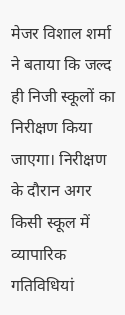मेजर विशाल शर्मा ने बताया कि जल्द ही निजी स्कूलों का निरीक्षण किया जाएगा। निरीक्षण के दौरान अगर किसी स्कूल में व्यापारिक गतिविधियां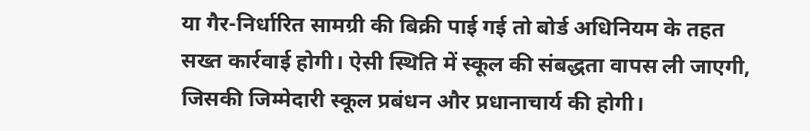या गैर-निर्धारित सामग्री की बिक्री पाई गई तो बोर्ड अधिनियम के तहत सख्त कार्रवाई होगी। ऐसी स्थिति में स्कूल की संबद्धता वापस ली जाएगी, जिसकी जिम्मेदारी स्कूल प्रबंधन और प्रधानाचार्य की होगी।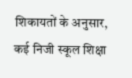शिकायतों के अनुसार, कई निजी स्कूल शिक्षा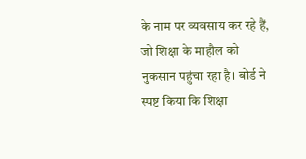के नाम पर व्यवसाय कर रहे हैं, जो शिक्षा के माहौल को नुकसान पहुंचा रहा है। बोर्ड ने स्पष्ट किया कि शिक्षा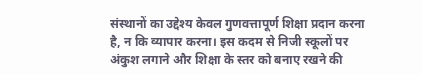संस्थानों का उद्देश्य केवल गुणवत्तापूर्ण शिक्षा प्रदान करना है, न कि व्यापार करना। इस कदम से निजी स्कूलों पर अंकुश लगाने और शिक्षा के स्तर को बनाए रखने की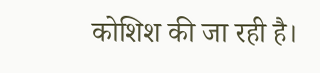कोशिश की जा रही है।